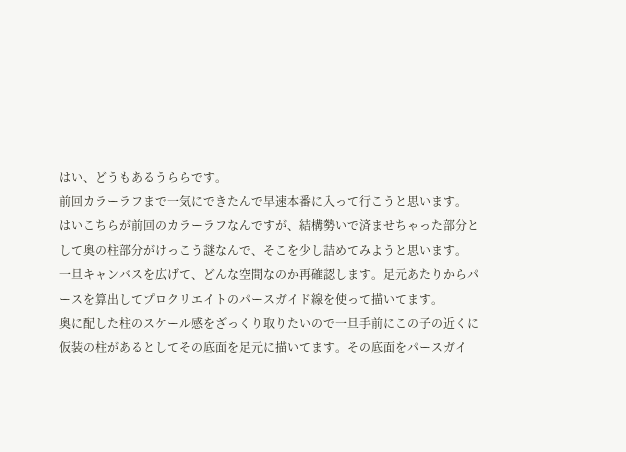はい、どうもあるうららです。
前回カラーラフまで一気にできたんで早速本番に入って行こうと思います。
はいこちらが前回のカラーラフなんですが、結構勢いで済ませちゃった部分として奥の柱部分がけっこう謎なんで、そこを少し詰めてみようと思います。
一旦キャンバスを広げて、どんな空間なのか再確認します。足元あたりからパースを算出してプロクリエイトのパースガイド線を使って描いてます。
奥に配した柱のスケール感をざっくり取りたいので一旦手前にこの子の近くに仮装の柱があるとしてその底面を足元に描いてます。その底面をパースガイ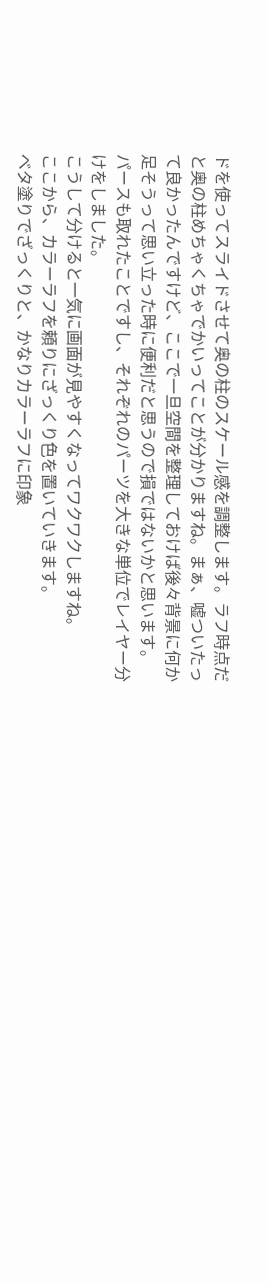ドを使ってスライドさせて奥の柱のスケール感を調整します。ラフ時点だと奥の柱めちゃくちゃでかいってことが分かりますね。まぁ、嘘ついたって良かったんですけど、ここで一旦空間を整理しておけば後々背景に何か足そうって思い立った時に便利だと思うので損ではないかと思います。
パースも取れたことですし、それぞれのパーツを大きな単位でレイヤー分けをしました。
こうして分けると一気に画面が見やすくなってワクワクしますね。
ここから、カラーラフを頼りにざっくり色を置いていきます。
ベタ塗りでざっくりと、かなりカラーラフに印象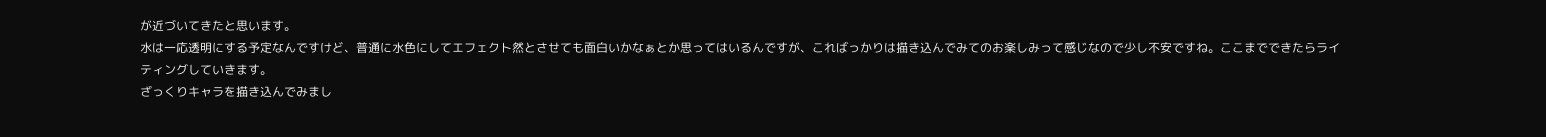が近づいてきたと思います。
水は一応透明にする予定なんですけど、普通に水色にしてエフェクト然とさせても面白いかなぁとか思ってはいるんですが、こればっかりは描き込んでみてのお楽しみって感じなので少し不安ですね。ここまでできたらライティングしていきます。
ざっくりキャラを描き込んでみまし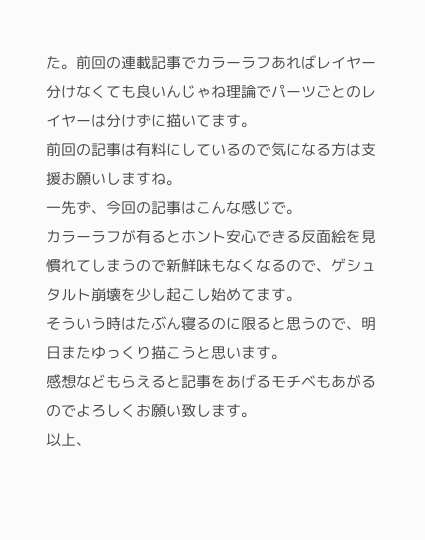た。前回の連載記事でカラーラフあればレイヤー分けなくても良いんじゃね理論でパーツごとのレイヤーは分けずに描いてます。
前回の記事は有料にしているので気になる方は支援お願いしますね。
一先ず、今回の記事はこんな感じで。
カラーラフが有るとホント安心できる反面絵を見慣れてしまうので新鮮味もなくなるので、ゲシュタルト崩壊を少し起こし始めてます。
そういう時はたぶん寝るのに限ると思うので、明日またゆっくり描こうと思います。
感想などもらえると記事をあげるモチベもあがるのでよろしくお願い致します。
以上、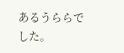あるうららでした。